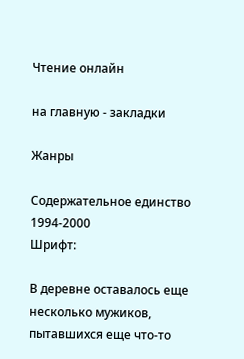Чтение онлайн

на главную - закладки

Жанры

Содержательное единство 1994-2000
Шрифт:

В деревне оставалось еще несколько мужиков, пытавшихся еще что-то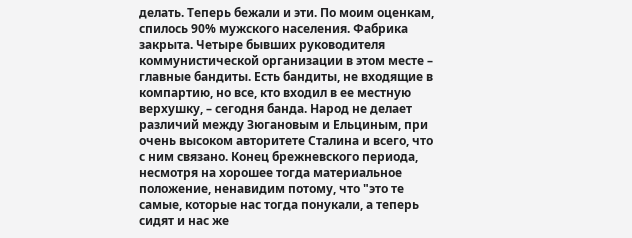делать. Теперь бежали и эти. По моим оценкам, спилось 90% мужского населения. Фабрика закрыта. Четыре бывших руководителя коммунистической организации в этом месте – главные бандиты. Есть бандиты, не входящие в компартию, но все, кто входил в ее местную верхушку, – сегодня банда. Народ не делает различий между Зюгановым и Ельциным, при очень высоком авторитете Сталина и всего, что с ним связано. Конец брежневского периода, несмотря на хорошее тогда материальное положение, ненавидим потому, что "это те самые, которые нас тогда понукали, а теперь сидят и нас же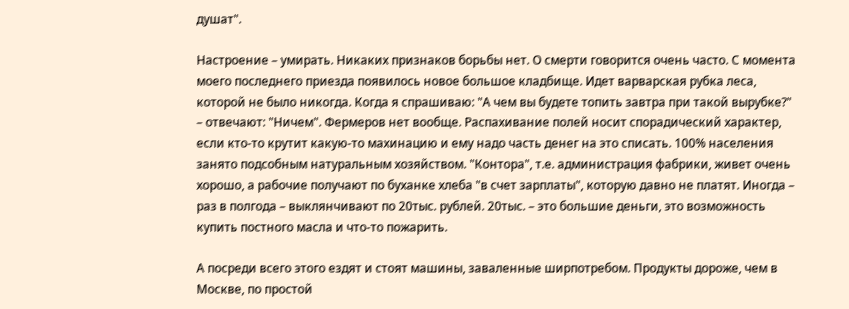душат".

Настроение – умирать. Никаких признаков борьбы нет. О смерти говорится очень часто. С момента моего последнего приезда появилось новое большое кладбище. Идет варварская рубка леса, которой не было никогда. Когда я спрашиваю: "А чем вы будете топить завтра при такой вырубке?" – отвечают: "Ничем". Фермеров нет вообще. Распахивание полей носит спорадический характер, если кто-то крутит какую-то махинацию и ему надо часть денег на это списать. 100% населения занято подсобным натуральным хозяйством. "Контора", т.е. администрация фабрики, живет очень хорошо, а рабочие получают по буханке хлеба "в счет зарплаты", которую давно не платят. Иногда – раз в полгода – выклянчивают по 20тыс. рублей. 20тыс. – это большие деньги, это возможность купить постного масла и что-то пожарить.

А посреди всего этого ездят и стоят машины, заваленные ширпотребом. Продукты дороже, чем в Москве, по простой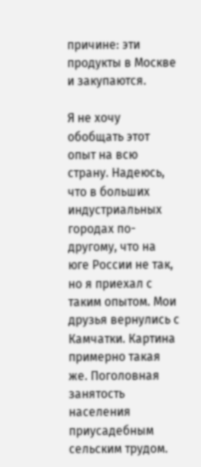причине: эти продукты в Москве и закупаются.

Я не хочу обобщать этот опыт на всю страну. Надеюсь, что в больших индустриальных городах по-другому, что на юге России не так, но я приехал с таким опытом. Мои друзья вернулись с Камчатки. Картина примерно такая же. Поголовная занятость населения приусадебным сельским трудом.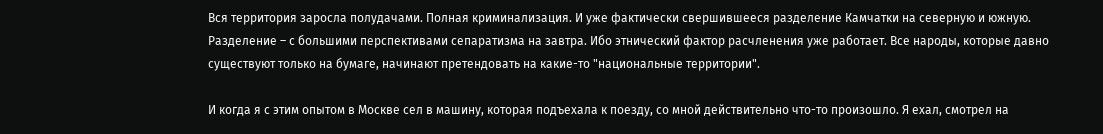Вся территория заросла полудачами. Полная криминализация. И уже фактически свершившееся разделение Камчатки на северную и южную. Разделение – с большими перспективами сепаратизма на завтра. Ибо этнический фактор расчленения уже работает. Все народы, которые давно существуют только на бумаге, начинают претендовать на какие-то "национальные территории".

И когда я с этим опытом в Москве сел в машину, которая подъехала к поезду, со мной действительно что-то произошло. Я ехал, смотрел на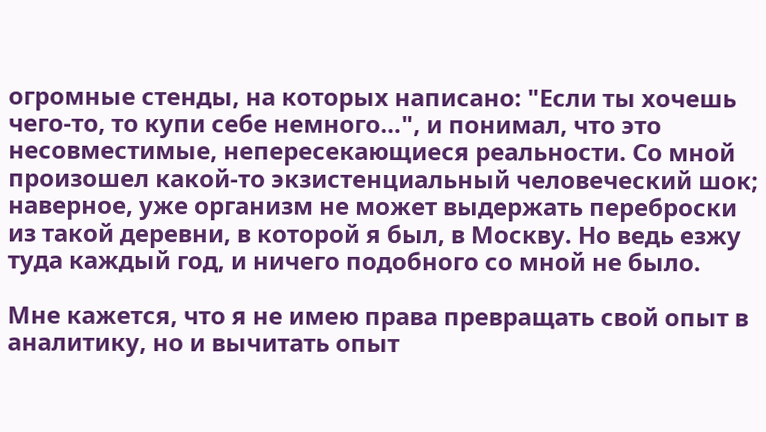огромные стенды, на которых написано: "Если ты хочешь чего-то, то купи себе немного…", и понимал, что это несовместимые, непересекающиеся реальности. Со мной произошел какой-то экзистенциальный человеческий шок; наверное, уже организм не может выдержать переброски из такой деревни, в которой я был, в Москву. Но ведь езжу туда каждый год, и ничего подобного со мной не было.

Мне кажется, что я не имею права превращать свой опыт в аналитику, но и вычитать опыт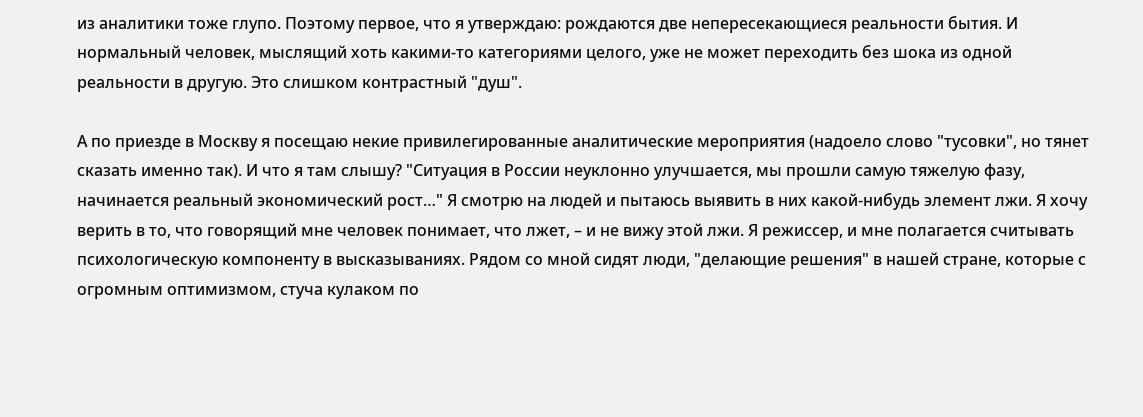из аналитики тоже глупо. Поэтому первое, что я утверждаю: рождаются две непересекающиеся реальности бытия. И нормальный человек, мыслящий хоть какими-то категориями целого, уже не может переходить без шока из одной реальности в другую. Это слишком контрастный "душ".

А по приезде в Москву я посещаю некие привилегированные аналитические мероприятия (надоело слово "тусовки", но тянет сказать именно так). И что я там слышу? "Ситуация в России неуклонно улучшается, мы прошли самую тяжелую фазу, начинается реальный экономический рост…" Я смотрю на людей и пытаюсь выявить в них какой-нибудь элемент лжи. Я хочу верить в то, что говорящий мне человек понимает, что лжет, – и не вижу этой лжи. Я режиссер, и мне полагается считывать психологическую компоненту в высказываниях. Рядом со мной сидят люди, "делающие решения" в нашей стране, которые с огромным оптимизмом, стуча кулаком по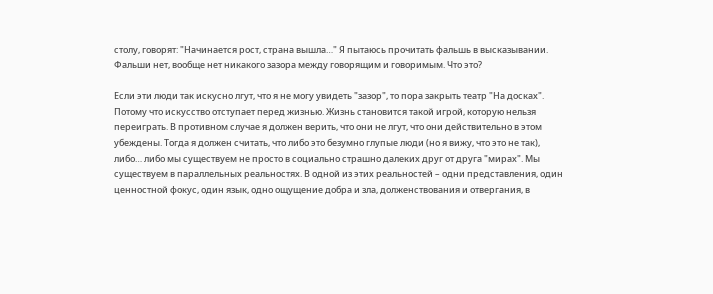столу, говорят: "Начинается рост, страна вышла…" Я пытаюсь прочитать фальшь в высказывании. Фальши нет, вообще нет никакого зазора между говорящим и говоримым. Что это?

Если эти люди так искусно лгут, что я не могу увидеть "зазор", то пора закрыть театр "На досках". Потому что искусство отступает перед жизнью. Жизнь становится такой игрой, которую нельзя переиграть. В противном случае я должен верить, что они не лгут, что они действительно в этом убеждены. Тогда я должен считать, что либо это безумно глупые люди (но я вижу, что это не так), либо… либо мы существуем не просто в социально страшно далеких друг от друга "мирах". Мы существуем в параллельных реальностях. В одной из этих реальностей – одни представления, один ценностной фокус, один язык, одно ощущение добра и зла, долженствования и отвергания, в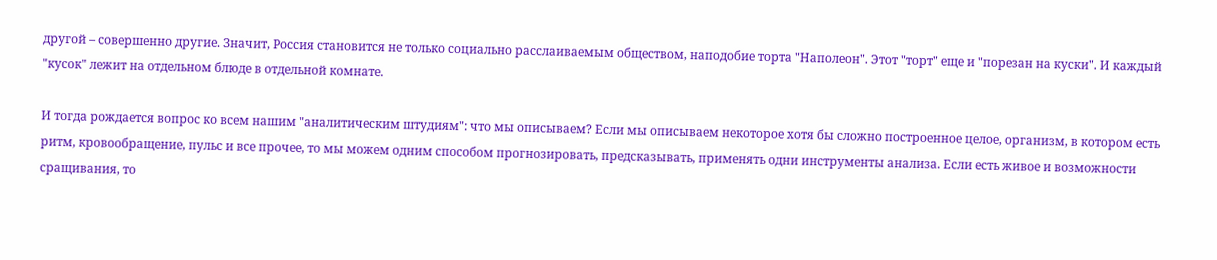другой – совершенно другие. Значит, Россия становится не только социально расслаиваемым обществом, наподобие торта "Наполеон". Этот "торт" еще и "порезан на куски". И каждый "кусок" лежит на отдельном блюде в отдельной комнате.

И тогда рождается вопрос ко всем нашим "аналитическим штудиям": что мы описываем? Если мы описываем некоторое хотя бы сложно построенное целое, организм, в котором есть ритм, кровообращение, пульс и все прочее, то мы можем одним способом прогнозировать, предсказывать, применять одни инструменты анализа. Если есть живое и возможности сращивания, то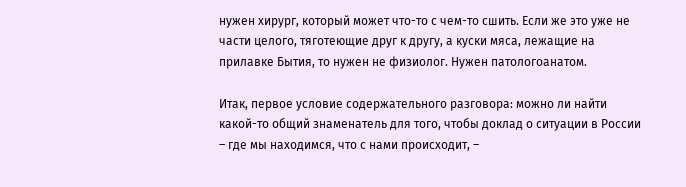нужен хирург, который может что-то с чем-то сшить. Если же это уже не части целого, тяготеющие друг к другу, а куски мяса, лежащие на прилавке Бытия, то нужен не физиолог. Нужен патологоанатом.

Итак, первое условие содержательного разговора: можно ли найти какой-то общий знаменатель для того, чтобы доклад о ситуации в России – где мы находимся, что с нами происходит, –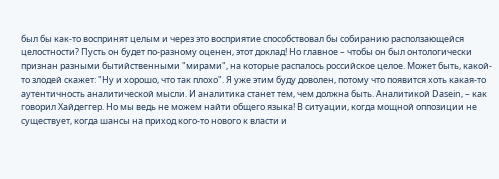был бы как-то воспринят целым и через это восприятие способствовал бы собиранию расползающейся целостности? Пусть он будет по-разному оценен, этот доклад! Но главное – чтобы он был онтологически признан разными бытийственными "мирами", на которые распалось российское целое. Может быть, какой-то злодей скажет: "Ну и хорошо, что так плохо". Я уже этим буду доволен, потому что появится хоть какая-то аутентичность аналитической мысли. И аналитика станет тем, чем должна быть. Аналитикой Dasein, – как говорил Хайдеггер. Но мы ведь не можем найти общего языка! В ситуации, когда мощной оппозиции не существует, когда шансы на приход кого-то нового к власти и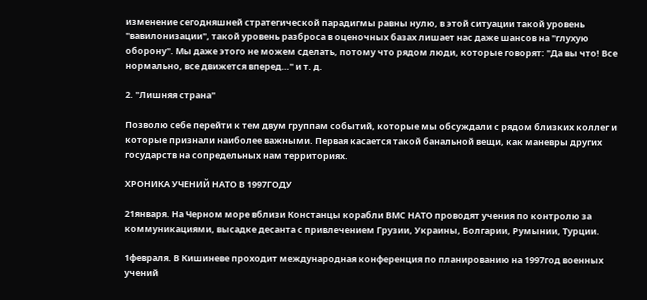изменение сегодняшней стратегической парадигмы равны нулю, в этой ситуации такой уровень "вавилонизации", такой уровень разброса в оценочных базах лишает нас даже шансов на "глухую оборону". Мы даже этого не можем сделать, потому что рядом люди, которые говорят: "Да вы что! Все нормально, все движется вперед…" и т. д.

2. "Лишняя страна"

Позволю себе перейти к тем двум группам событий, которые мы обсуждали с рядом близких коллег и которые признали наиболее важными. Первая касается такой банальной вещи, как маневры других государств на сопредельных нам территориях.

ХРОНИКА УЧЕНИЙ НАТО В 1997ГОДУ

21января. На Черном море вблизи Констанцы корабли ВМС НАТО проводят учения по контролю за коммуникациями, высадке десанта с привлечением Грузии, Украины, Болгарии, Румынии, Турции.

1февраля. В Кишиневе проходит международная конференция по планированию на 1997год военных учений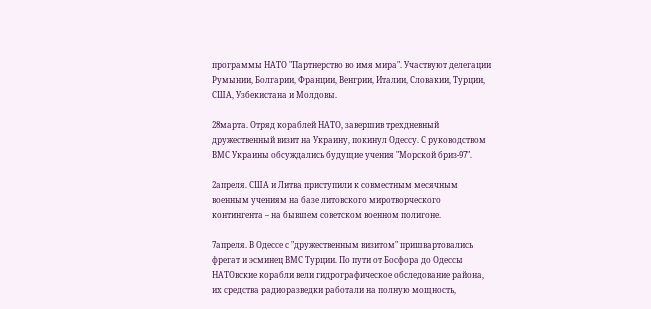программы НАТО "Партнерство во имя мира". Участвуют делегации Румынии, Болгарии, Франции, Венгрии, Италии, Словакии, Турции, США, Узбекистана и Молдовы.

28марта. Отряд кораблей НАТО, завершив трехдневный дружественный визит на Украину, покинул Одессу. С руководством ВМС Украины обсуждались будущие учения "Морской бриз-97".

2апреля. США и Литва приступили к совместным месячным военным учениям на базе литовского миротворческого контингента – на бывшем советском военном полигоне.

7апреля. В Одессе с "дружественным визитом" пришвартовались фрегат и эсминец ВМС Турции. По пути от Босфора до Одессы НАТОвские корабли вели гидрографическое обследование района, их средства радиоразведки работали на полную мощность,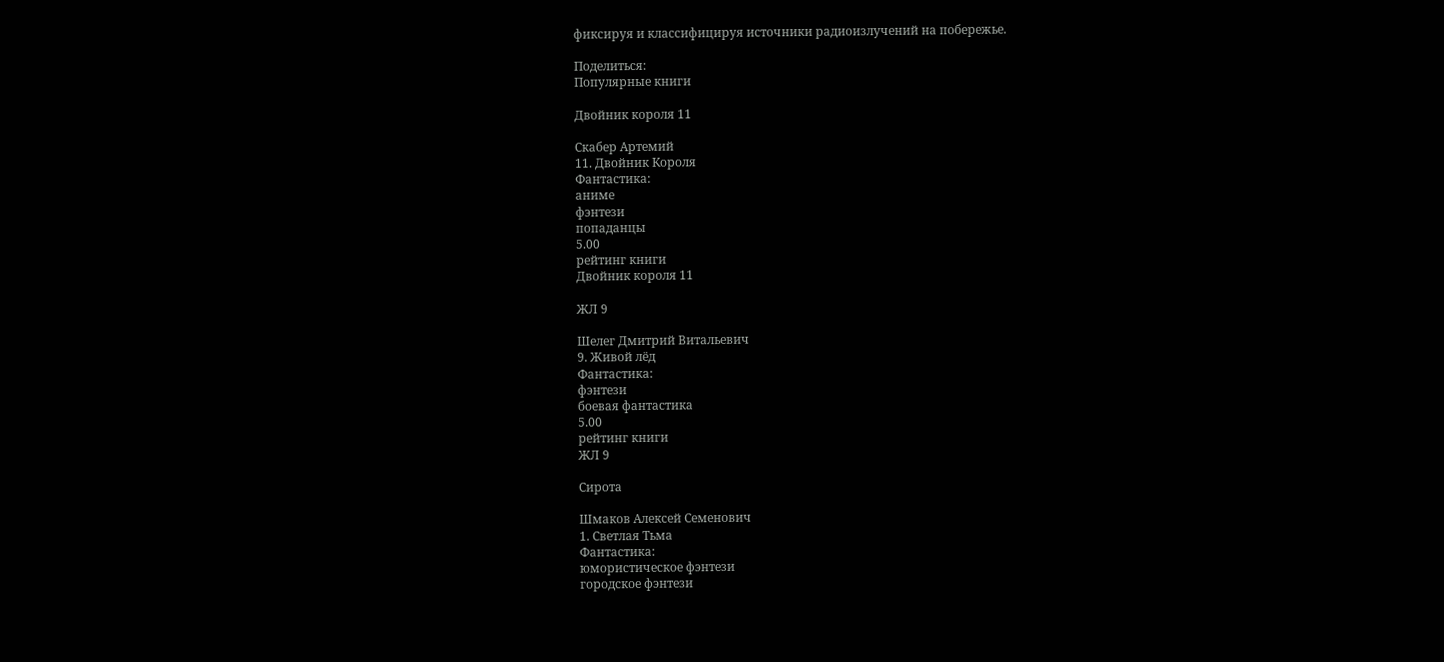фиксируя и классифицируя источники радиоизлучений на побережье.

Поделиться:
Популярные книги

Двойник короля 11

Скабер Артемий
11. Двойник Короля
Фантастика:
аниме
фэнтези
попаданцы
5.00
рейтинг книги
Двойник короля 11

ЖЛ 9

Шелег Дмитрий Витальевич
9. Живой лёд
Фантастика:
фэнтези
боевая фантастика
5.00
рейтинг книги
ЖЛ 9

Сирота

Шмаков Алексей Семенович
1. Светлая Тьма
Фантастика:
юмористическое фэнтези
городское фэнтези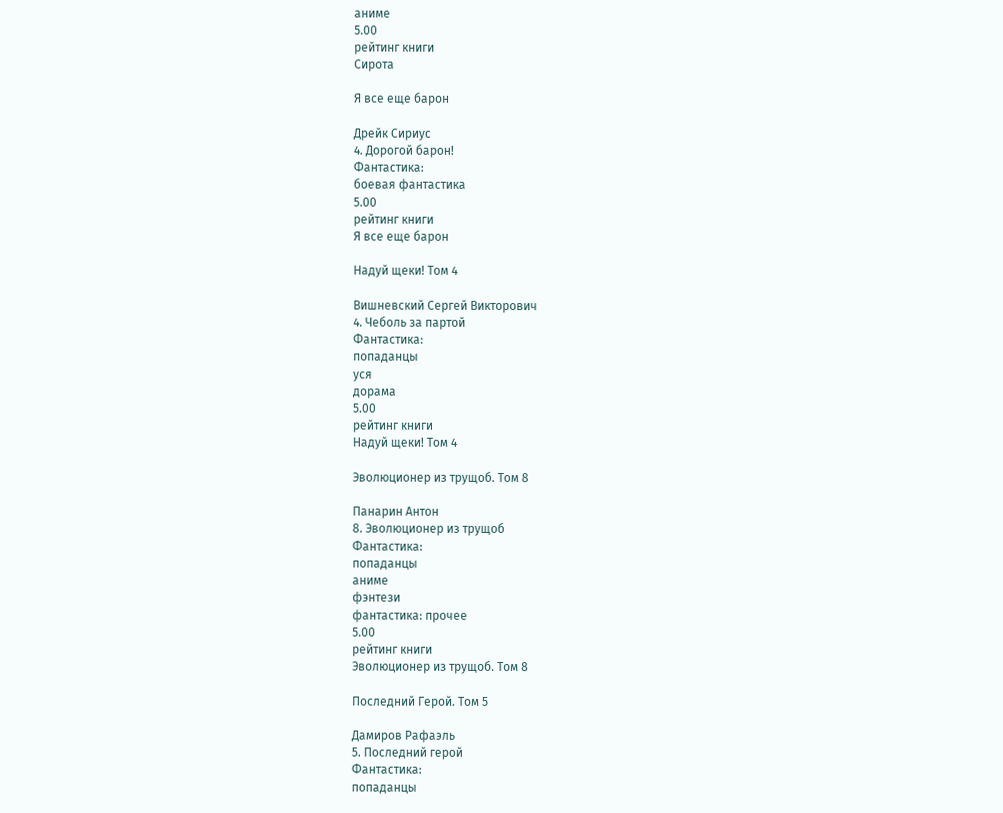аниме
5.00
рейтинг книги
Сирота

Я все еще барон

Дрейк Сириус
4. Дорогой барон!
Фантастика:
боевая фантастика
5.00
рейтинг книги
Я все еще барон

Надуй щеки! Том 4

Вишневский Сергей Викторович
4. Чеболь за партой
Фантастика:
попаданцы
уся
дорама
5.00
рейтинг книги
Надуй щеки! Том 4

Эволюционер из трущоб. Том 8

Панарин Антон
8. Эволюционер из трущоб
Фантастика:
попаданцы
аниме
фэнтези
фантастика: прочее
5.00
рейтинг книги
Эволюционер из трущоб. Том 8

Последний Герой. Том 5

Дамиров Рафаэль
5. Последний герой
Фантастика:
попаданцы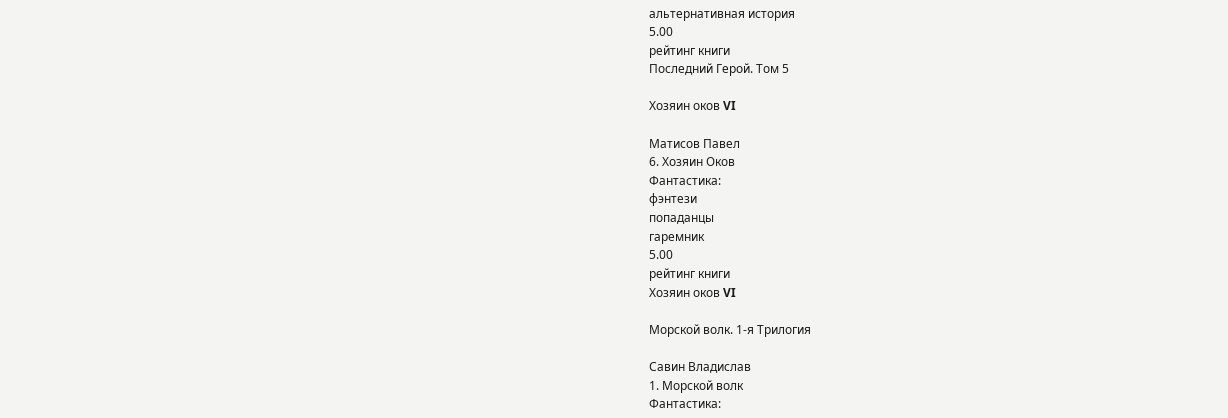альтернативная история
5.00
рейтинг книги
Последний Герой. Том 5

Хозяин оков VI

Матисов Павел
6. Хозяин Оков
Фантастика:
фэнтези
попаданцы
гаремник
5.00
рейтинг книги
Хозяин оков VI

Морской волк. 1-я Трилогия

Савин Владислав
1. Морской волк
Фантастика: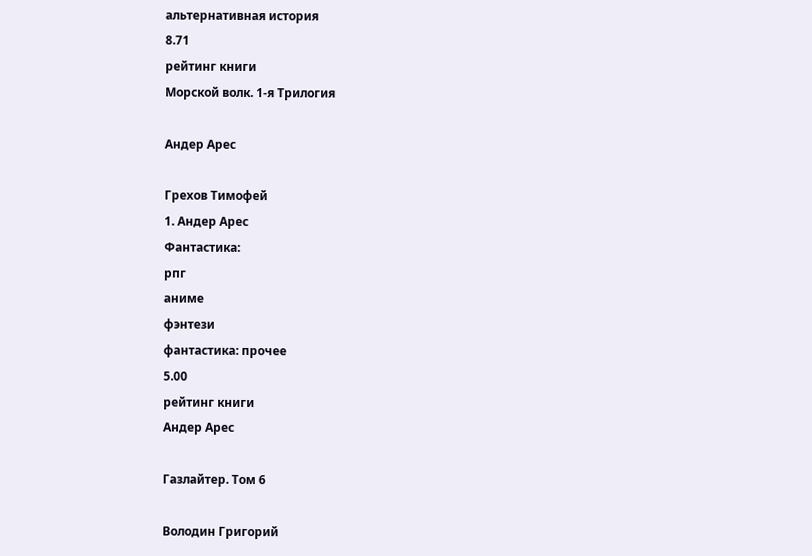альтернативная история
8.71
рейтинг книги
Морской волк. 1-я Трилогия

Андер Арес

Грехов Тимофей
1. Андер Арес
Фантастика:
рпг
аниме
фэнтези
фантастика: прочее
5.00
рейтинг книги
Андер Арес

Газлайтер. Том 6

Володин Григорий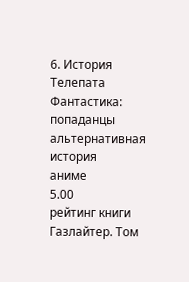6. История Телепата
Фантастика:
попаданцы
альтернативная история
аниме
5.00
рейтинг книги
Газлайтер. Том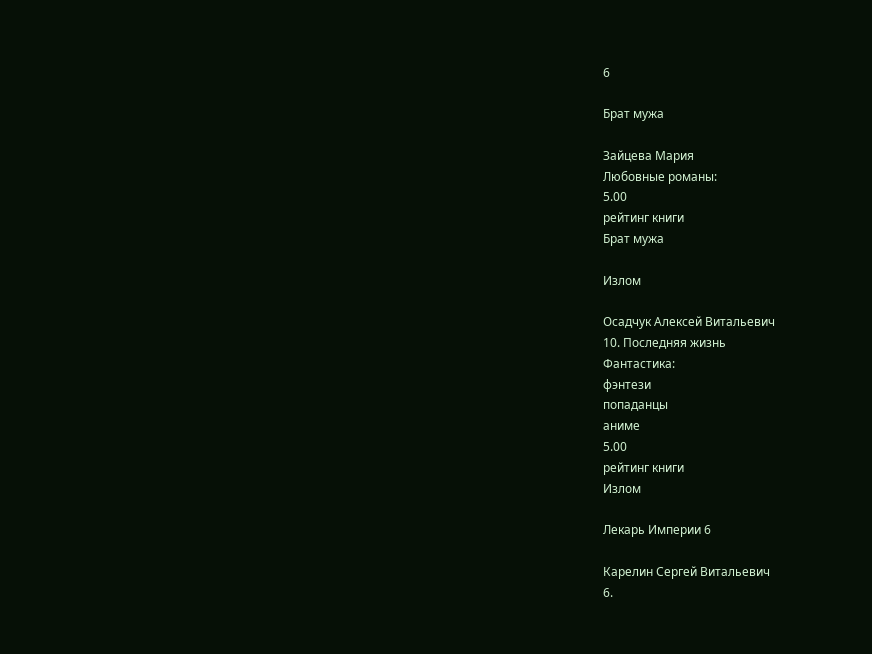6

Брат мужа

Зайцева Мария
Любовные романы:
5.00
рейтинг книги
Брат мужа

Излом

Осадчук Алексей Витальевич
10. Последняя жизнь
Фантастика:
фэнтези
попаданцы
аниме
5.00
рейтинг книги
Излом

Лекарь Империи 6

Карелин Сергей Витальевич
6.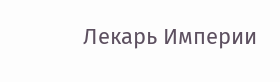Лекарь Империи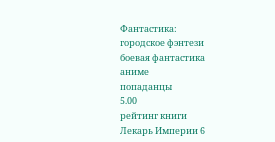Фантастика:
городское фэнтези
боевая фантастика
аниме
попаданцы
5.00
рейтинг книги
Лекарь Империи 6